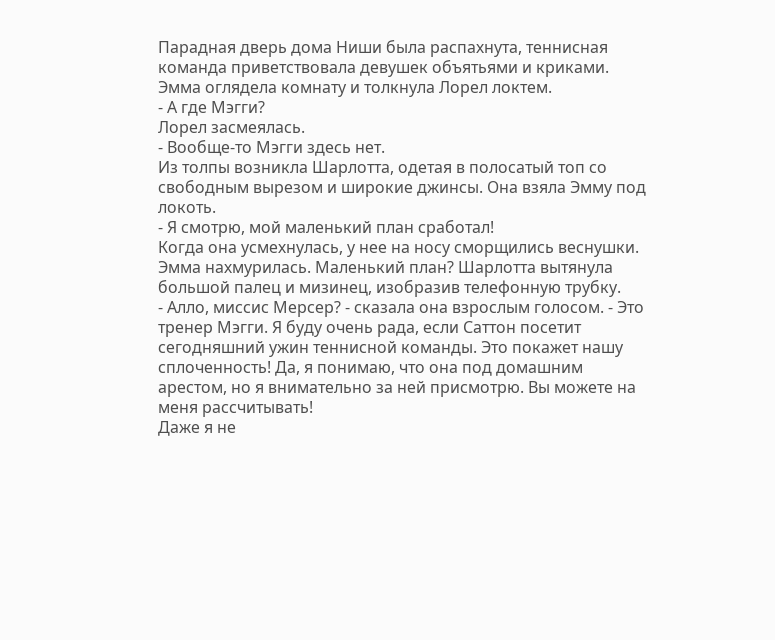Парадная дверь дома Ниши была распахнута, теннисная команда приветствовала девушек объятьями и криками. Эмма оглядела комнату и толкнула Лорел локтем.
- А где Мэгги?
Лорел засмеялась.
- Вообще-то Мэгги здесь нет.
Из толпы возникла Шарлотта, одетая в полосатый топ со свободным вырезом и широкие джинсы. Она взяла Эмму под локоть.
- Я смотрю, мой маленький план сработал!
Когда она усмехнулась, у нее на носу сморщились веснушки. Эмма нахмурилась. Маленький план? Шарлотта вытянула большой палец и мизинец, изобразив телефонную трубку.
- Алло, миссис Мерсер? - сказала она взрослым голосом. - Это тренер Мэгги. Я буду очень рада, если Саттон посетит сегодняшний ужин теннисной команды. Это покажет нашу сплоченность! Да, я понимаю, что она под домашним арестом, но я внимательно за ней присмотрю. Вы можете на меня рассчитывать!
Даже я не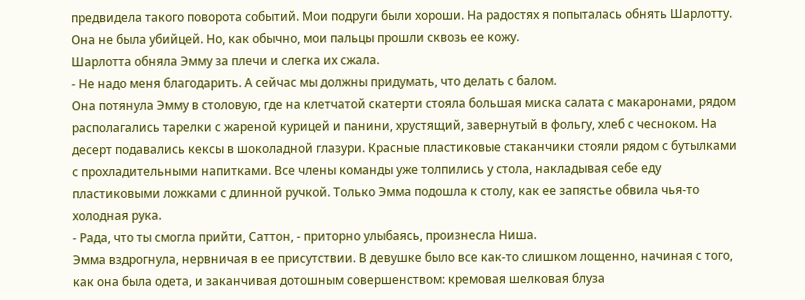предвидела такого поворота событий. Мои подруги были хороши. На радостях я попыталась обнять Шарлотту. Она не была убийцей. Но, как обычно, мои пальцы прошли сквозь ее кожу.
Шарлотта обняла Эмму за плечи и слегка их сжала.
- Не надо меня благодарить. А сейчас мы должны придумать, что делать с балом.
Она потянула Эмму в столовую, где на клетчатой скатерти стояла большая миска салата с макаронами, рядом располагались тарелки с жареной курицей и панини, хрустящий, завернутый в фольгу, хлеб с чесноком. На десерт подавались кексы в шоколадной глазури. Красные пластиковые стаканчики стояли рядом с бутылками с прохладительными напитками. Все члены команды уже толпились у стола, накладывая себе еду пластиковыми ложками с длинной ручкой. Только Эмма подошла к столу, как ее запястье обвила чья-то холодная рука.
- Рада, что ты смогла прийти, Саттон, - приторно улыбаясь, произнесла Ниша.
Эмма вздрогнула, нервничая в ее присутствии. В девушке было все как-то слишком лощенно, начиная с того, как она была одета, и заканчивая дотошным совершенством: кремовая шелковая блуза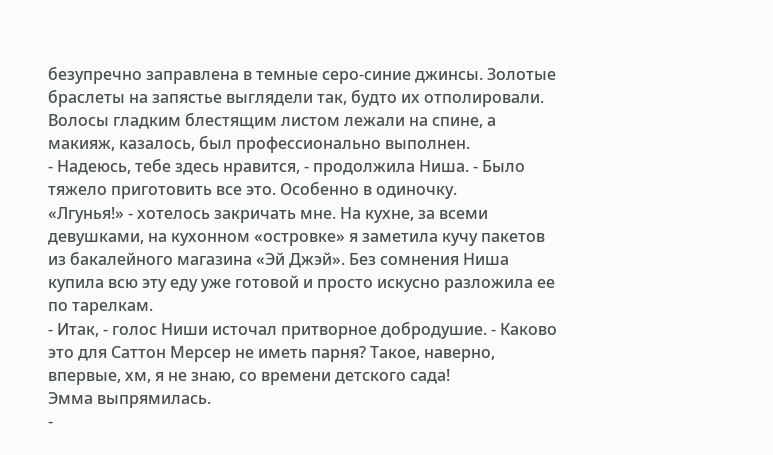безупречно заправлена в темные серо-синие джинсы. Золотые браслеты на запястье выглядели так, будто их отполировали. Волосы гладким блестящим листом лежали на спине, а макияж, казалось, был профессионально выполнен.
- Надеюсь, тебе здесь нравится, - продолжила Ниша. - Было тяжело приготовить все это. Особенно в одиночку.
«Лгунья!» - хотелось закричать мне. На кухне, за всеми девушками, на кухонном «островке» я заметила кучу пакетов из бакалейного магазина «Эй Джэй». Без сомнения Ниша купила всю эту еду уже готовой и просто искусно разложила ее по тарелкам.
- Итак, - голос Ниши источал притворное добродушие. - Каково это для Саттон Мерсер не иметь парня? Такое, наверно, впервые, хм, я не знаю, со времени детского сада!
Эмма выпрямилась.
-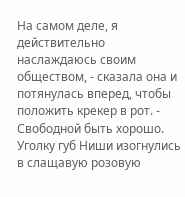На самом деле, я действительно наслаждаюсь своим обществом, - сказала она и потянулась вперед, чтобы положить крекер в рот. - Свободной быть хорошо.
Уголку губ Ниши изогнулись в слащавую розовую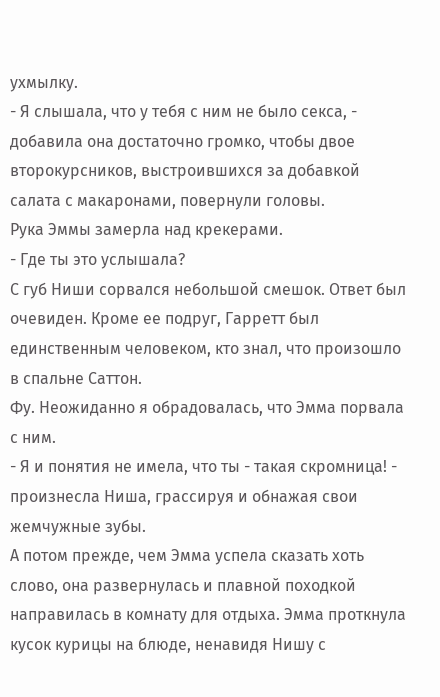ухмылку.
- Я слышала, что у тебя с ним не было секса, - добавила она достаточно громко, чтобы двое второкурсников, выстроившихся за добавкой салата с макаронами, повернули головы.
Рука Эммы замерла над крекерами.
- Где ты это услышала?
С губ Ниши сорвался небольшой смешок. Ответ был очевиден. Кроме ее подруг, Гарретт был единственным человеком, кто знал, что произошло в спальне Саттон.
Фу. Неожиданно я обрадовалась, что Эмма порвала с ним.
- Я и понятия не имела, что ты - такая скромница! - произнесла Ниша, грассируя и обнажая свои жемчужные зубы.
А потом прежде, чем Эмма успела сказать хоть слово, она развернулась и плавной походкой направилась в комнату для отдыха. Эмма проткнула кусок курицы на блюде, ненавидя Нишу с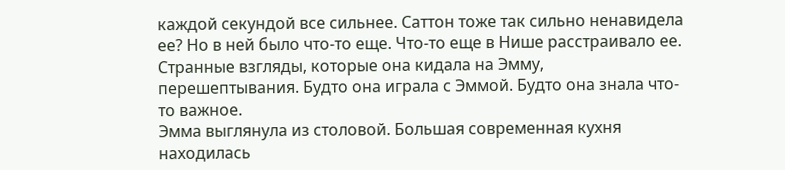каждой секундой все сильнее. Саттон тоже так сильно ненавидела ее? Но в ней было что-то еще. Что-то еще в Нише расстраивало ее. Странные взгляды, которые она кидала на Эмму, перешептывания. Будто она играла с Эммой. Будто она знала что-то важное.
Эмма выглянула из столовой. Большая современная кухня находилась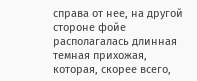справа от нее, на другой стороне фойе располагалась длинная темная прихожая, которая, скорее всего,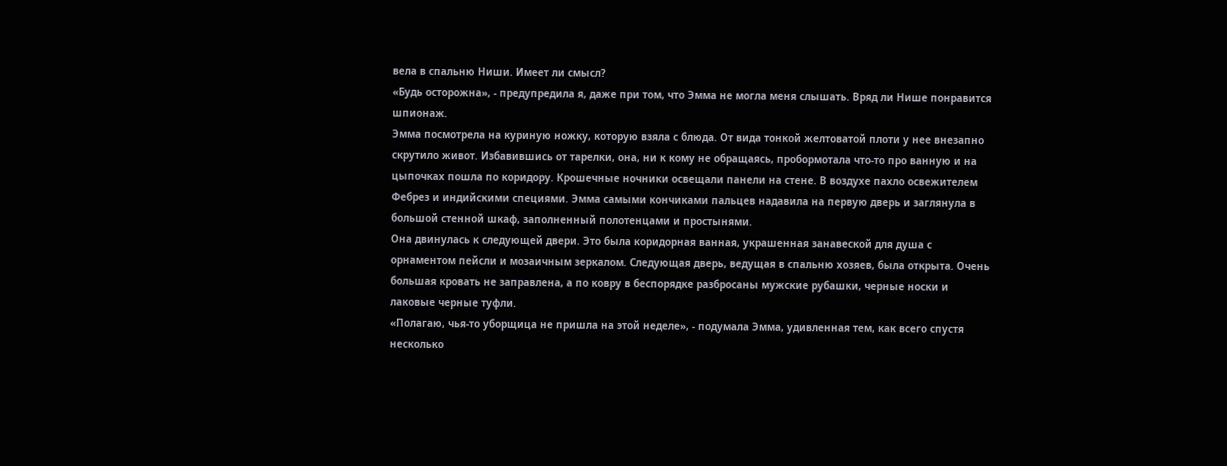вела в спальню Ниши. Имеет ли смысл?
«Будь осторожна», - предупредила я, даже при том, что Эмма не могла меня слышать. Вряд ли Нише понравится шпионаж.
Эмма посмотрела на куриную ножку, которую взяла с блюда. От вида тонкой желтоватой плоти у нее внезапно скрутило живот. Избавившись от тарелки, она, ни к кому не обращаясь, пробормотала что-то про ванную и на цыпочках пошла по коридору. Крошечные ночники освещали панели на стене. В воздухе пахло освежителем Фебрез и индийскими специями. Эмма самыми кончиками пальцев надавила на первую дверь и заглянула в большой стенной шкаф, заполненный полотенцами и простынями.
Она двинулась к следующей двери. Это была коридорная ванная, украшенная занавеской для душа с орнаментом пейсли и мозаичным зеркалом. Следующая дверь, ведущая в спальню хозяев, была открыта. Очень большая кровать не заправлена, а по ковру в беспорядке разбросаны мужские рубашки, черные носки и лаковые черные туфли.
«Полагаю, чья-то уборщица не пришла на этой неделе», - подумала Эмма, удивленная тем, как всего спустя несколько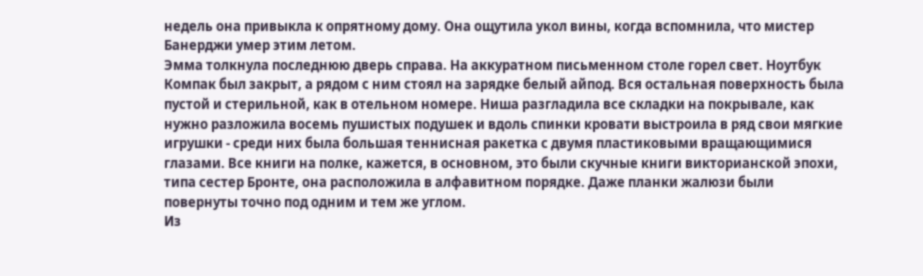недель она привыкла к опрятному дому. Она ощутила укол вины, когда вспомнила, что мистер Банерджи умер этим летом.
Эмма толкнула последнюю дверь справа. На аккуратном письменном столе горел свет. Ноутбук Компак был закрыт, а рядом с ним стоял на зарядке белый айпод. Вся остальная поверхность была пустой и стерильной, как в отельном номере. Ниша разгладила все складки на покрывале, как нужно разложила восемь пушистых подушек и вдоль спинки кровати выстроила в ряд свои мягкие игрушки - среди них была большая теннисная ракетка с двумя пластиковыми вращающимися глазами. Все книги на полке, кажется, в основном, это были скучные книги викторианской эпохи, типа сестер Бронте, она расположила в алфавитном порядке. Даже планки жалюзи были повернуты точно под одним и тем же углом.
Из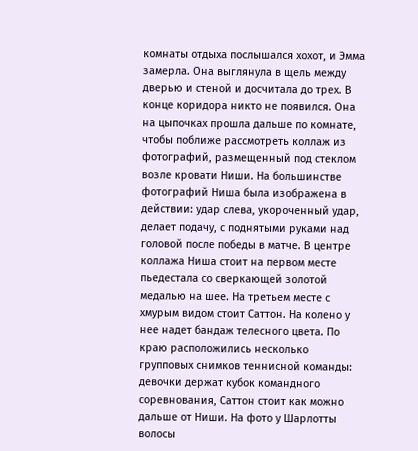комнаты отдыха послышался хохот, и Эмма замерла. Она выглянула в щель между дверью и стеной и досчитала до трех. В конце коридора никто не появился. Она на цыпочках прошла дальше по комнате, чтобы поближе рассмотреть коллаж из фотографий, размещенный под стеклом возле кровати Ниши. На большинстве фотографий Ниша была изображена в действии: удар слева, укороченный удар, делает подачу, с поднятыми руками над головой после победы в матче. В центре коллажа Ниша стоит на первом месте пьедестала со сверкающей золотой медалью на шее. На третьем месте с хмурым видом стоит Саттон. На колено у нее надет бандаж телесного цвета. По краю расположились несколько групповых снимков теннисной команды: девочки держат кубок командного соревнования, Саттон стоит как можно дальше от Ниши. На фото у Шарлотты волосы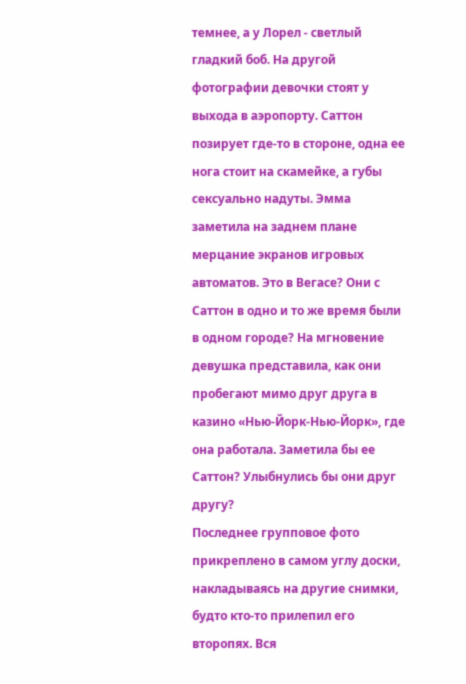темнее, а у Лорел - светлый гладкий боб. На другой фотографии девочки стоят у выхода в аэропорту. Саттон позирует где-то в стороне, одна ее нога стоит на скамейке, а губы сексуально надуты. Эмма заметила на заднем плане мерцание экранов игровых автоматов. Это в Вегасе? Они с Саттон в одно и то же время были в одном городе? На мгновение девушка представила, как они пробегают мимо друг друга в казино «Нью-Йорк-Нью-Йорк», где она работала. Заметила бы ее Саттон? Улыбнулись бы они друг другу?
Последнее групповое фото прикреплено в самом углу доски, накладываясь на другие снимки, будто кто-то прилепил его второпях. Вся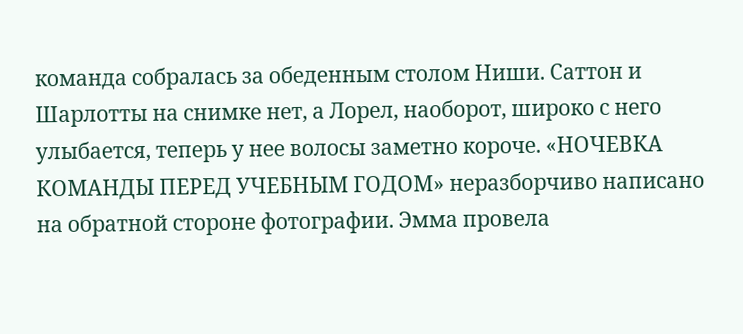команда собралась за обеденным столом Ниши. Саттон и Шарлотты на снимке нет, а Лорел, наоборот, широко с него улыбается, теперь у нее волосы заметно короче. «НОЧЕВКА КОМАНДЫ ПЕРЕД УЧЕБНЫМ ГОДОМ» неразборчиво написано на обратной стороне фотографии. Эмма провела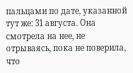пальцами по дате, указанной тут же: 31 августа. Она смотрела на нее, не отрываясь, пока не поверила, что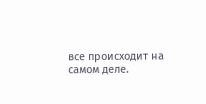все происходит на самом деле.